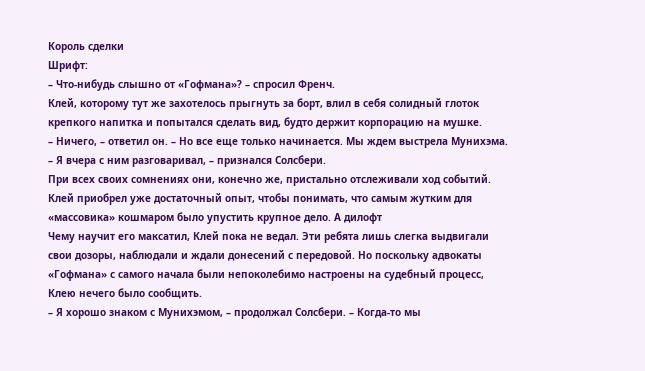Король сделки
Шрифт:
– Что-нибудь слышно от «Гофмана»? – спросил Френч.
Клей, которому тут же захотелось прыгнуть за борт, влил в себя солидный глоток крепкого напитка и попытался сделать вид, будто держит корпорацию на мушке.
– Ничего, – ответил он. – Но все еще только начинается. Мы ждем выстрела Мунихэма.
– Я вчера с ним разговаривал, – признался Солсбери.
При всех своих сомнениях они, конечно же, пристально отслеживали ход событий. Клей приобрел уже достаточный опыт, чтобы понимать, что самым жутким для «массовика» кошмаром было упустить крупное дело. А дилофт
Чему научит его максатил, Клей пока не ведал. Эти ребята лишь слегка выдвигали свои дозоры, наблюдали и ждали донесений с передовой. Но поскольку адвокаты «Гофмана» с самого начала были непоколебимо настроены на судебный процесс, Клею нечего было сообщить.
– Я хорошо знаком с Мунихэмом, – продолжал Солсбери. – Когда-то мы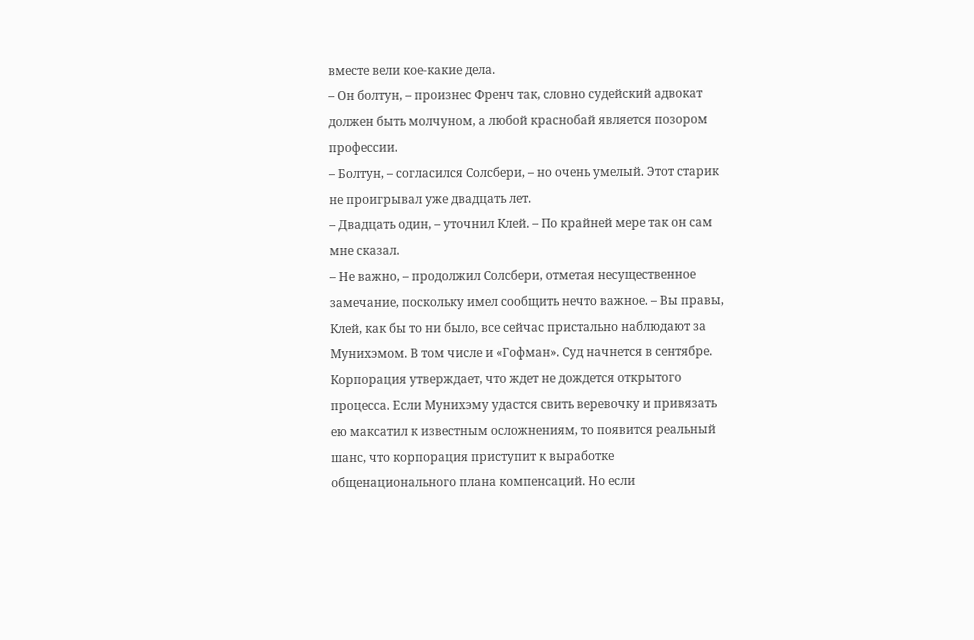вместе вели кое-какие дела.
– Он болтун, – произнес Френч так, словно судейский адвокат должен быть молчуном, а любой краснобай является позором профессии.
– Болтун, – согласился Солсбери, – но очень умелый. Этот старик не проигрывал уже двадцать лет.
– Двадцать один, – уточнил Клей. – По крайней мере так он сам мне сказал.
– Не важно, – продолжил Солсбери, отметая несущественное замечание, поскольку имел сообщить нечто важное. – Вы правы, Клей, как бы то ни было, все сейчас пристально наблюдают за Мунихэмом. В том числе и «Гофман». Суд начнется в сентябре. Корпорация утверждает, что ждет не дождется открытого процесса. Если Мунихэму удастся свить веревочку и привязать ею максатил к известным осложнениям, то появится реальный шанс, что корпорация приступит к выработке общенационального плана компенсаций. Но если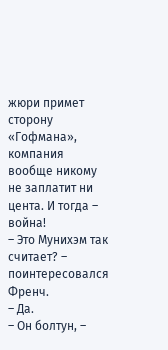жюри примет сторону «Гофмана», компания вообще никому не заплатит ни цента. И тогда – война!
– Это Мунихэм так считает? – поинтересовался Френч.
– Да.
– Он болтун, –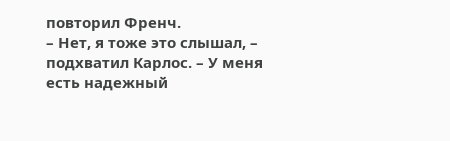повторил Френч.
– Нет, я тоже это слышал, – подхватил Карлос. – У меня есть надежный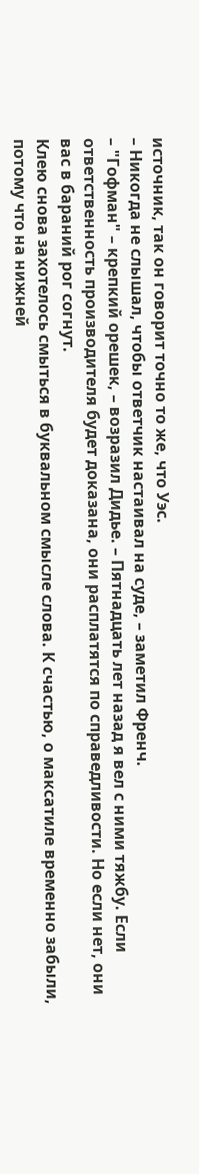источник, так он говорит точно то же, что Уэс.
– Никогда не слышал, чтобы ответчик настаивал на суде, – заметил Френч.
– "Гофман" – крепкий орешек, – возразил Дидье. – Пятнадцать лет назад я вел с ними тяжбу. Если ответственность производителя будет доказана, они расплатятся по справедливости. Но если нет, они вас в бараний рог согнут.
Клею снова захотелось смыться в буквальном смысле слова. К счастью, о максатиле временно забыли, потому что на нижней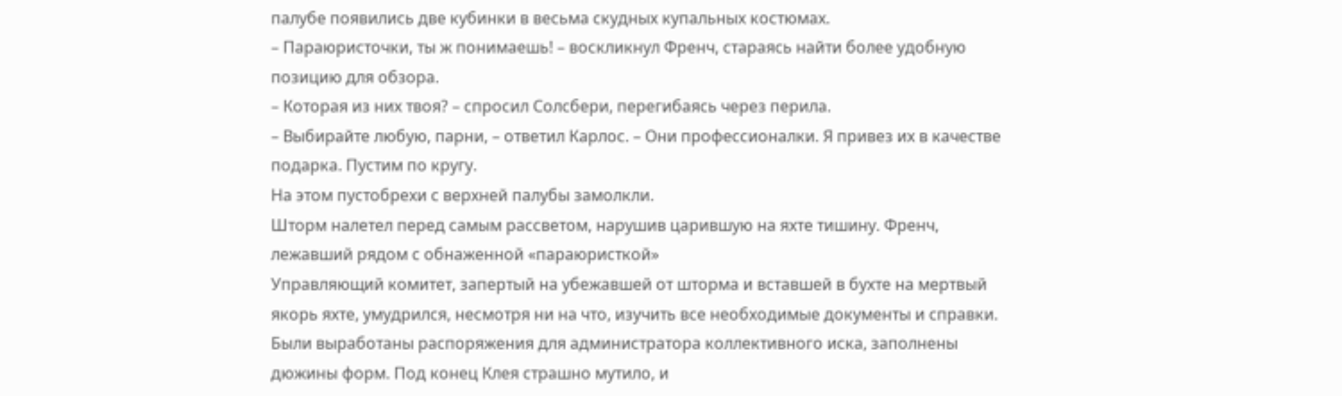палубе появились две кубинки в весьма скудных купальных костюмах.
– Параюристочки, ты ж понимаешь! – воскликнул Френч, стараясь найти более удобную позицию для обзора.
– Которая из них твоя? – спросил Солсбери, перегибаясь через перила.
– Выбирайте любую, парни, – ответил Карлос. – Они профессионалки. Я привез их в качестве подарка. Пустим по кругу.
На этом пустобрехи с верхней палубы замолкли.
Шторм налетел перед самым рассветом, нарушив царившую на яхте тишину. Френч, лежавший рядом с обнаженной «параюристкой»
Управляющий комитет, запертый на убежавшей от шторма и вставшей в бухте на мертвый якорь яхте, умудрился, несмотря ни на что, изучить все необходимые документы и справки. Были выработаны распоряжения для администратора коллективного иска, заполнены дюжины форм. Под конец Клея страшно мутило, и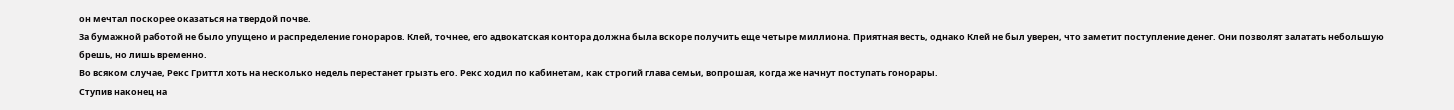он мечтал поскорее оказаться на твердой почве.
За бумажной работой не было упущено и распределение гонораров. Клей, точнее, его адвокатская контора должна была вскоре получить еще четыре миллиона. Приятная весть, однако Клей не был уверен, что заметит поступление денег. Они позволят залатать небольшую брешь, но лишь временно.
Во всяком случае, Рекс Гриттл хоть на несколько недель перестанет грызть его. Рекс ходил по кабинетам, как строгий глава семьи, вопрошая, когда же начнут поступать гонорары.
Ступив наконец на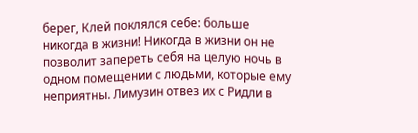берег, Клей поклялся себе: больше никогда в жизни! Никогда в жизни он не позволит запереть себя на целую ночь в одном помещении с людьми, которые ему неприятны. Лимузин отвез их с Ридли в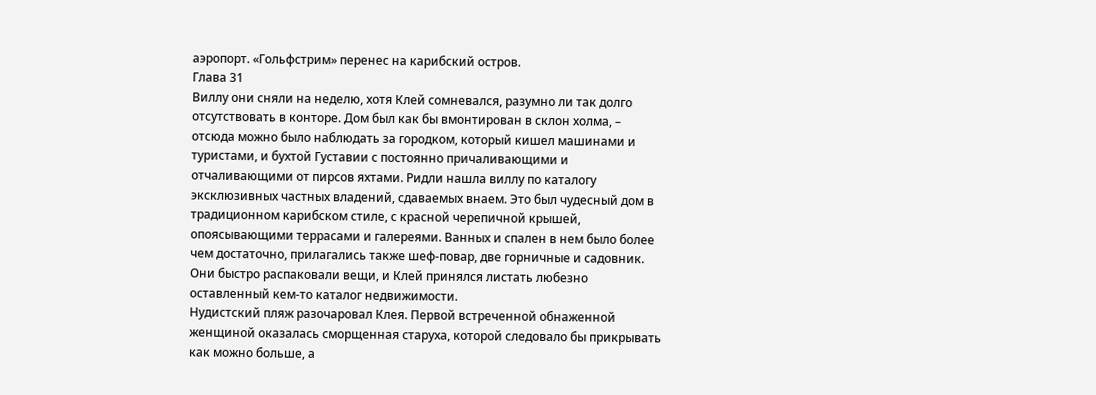аэропорт. «Гольфстрим» перенес на карибский остров.
Глава 31
Виллу они сняли на неделю, хотя Клей сомневался, разумно ли так долго отсутствовать в конторе. Дом был как бы вмонтирован в склон холма, – отсюда можно было наблюдать за городком, который кишел машинами и туристами, и бухтой Густавии с постоянно причаливающими и отчаливающими от пирсов яхтами. Ридли нашла виллу по каталогу эксклюзивных частных владений, сдаваемых внаем. Это был чудесный дом в традиционном карибском стиле, с красной черепичной крышей, опоясывающими террасами и галереями. Ванных и спален в нем было более чем достаточно, прилагались также шеф-повар, две горничные и садовник. Они быстро распаковали вещи, и Клей принялся листать любезно оставленный кем-то каталог недвижимости.
Нудистский пляж разочаровал Клея. Первой встреченной обнаженной женщиной оказалась сморщенная старуха, которой следовало бы прикрывать как можно больше, а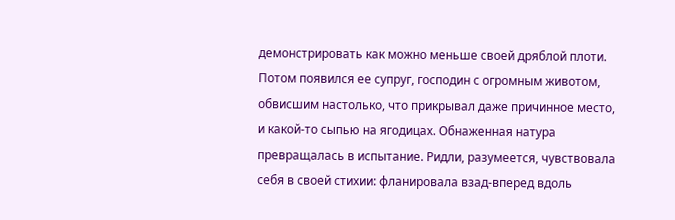демонстрировать как можно меньше своей дряблой плоти. Потом появился ее супруг, господин с огромным животом, обвисшим настолько, что прикрывал даже причинное место, и какой-то сыпью на ягодицах. Обнаженная натура превращалась в испытание. Ридли, разумеется, чувствовала себя в своей стихии: фланировала взад-вперед вдоль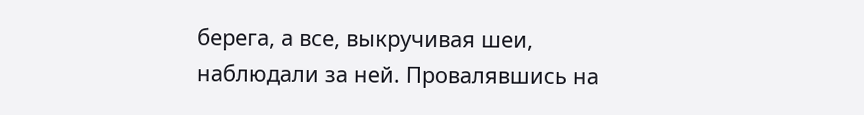берега, а все, выкручивая шеи, наблюдали за ней. Провалявшись на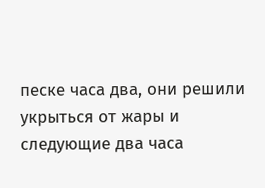песке часа два, они решили укрыться от жары и следующие два часа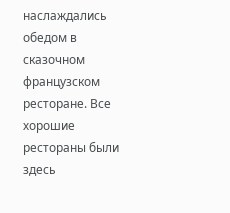наслаждались обедом в сказочном французском ресторане. Все хорошие рестораны были здесь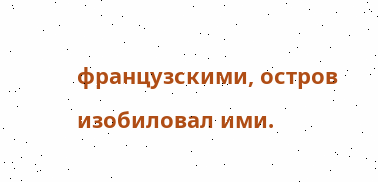французскими, остров изобиловал ими.